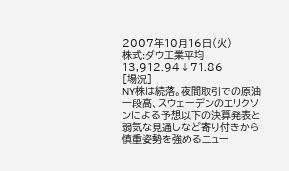2007年10月16日(火)
株式:ダウ工業平均13,912.94↓71.86
[場況]
NY株は続落。夜間取引での原油一段高、スウェーデンのエリクソンによる予想以下の決算発表と弱気な見通しなど寄り付きから慎重姿勢を強めるニュー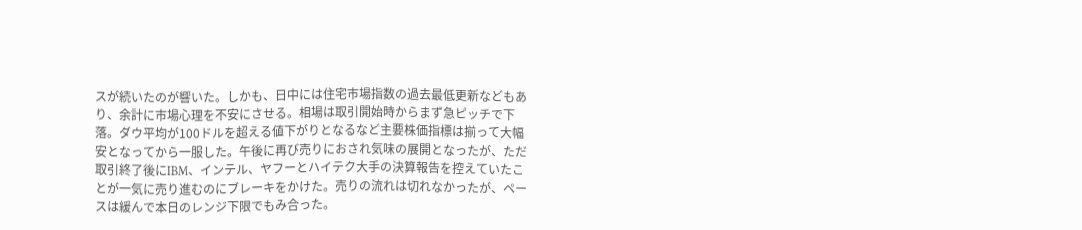スが続いたのが響いた。しかも、日中には住宅市場指数の過去最低更新などもあり、余計に市場心理を不安にさせる。相場は取引開始時からまず急ピッチで下落。ダウ平均が100ドルを超える値下がりとなるなど主要株価指標は揃って大幅安となってから一服した。午後に再び売りにおされ気味の展開となったが、ただ取引終了後にIBM、インテル、ヤフーとハイテク大手の決算報告を控えていたことが一気に売り進むのにブレーキをかけた。売りの流れは切れなかったが、ペースは緩んで本日のレンジ下限でもみ合った。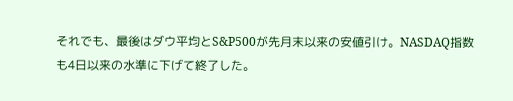それでも、最後はダウ平均とS&P500が先月末以来の安値引け。NASDAQ指数も4日以来の水準に下げて終了した。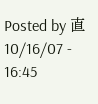Posted by 直 10/16/07 - 16:45